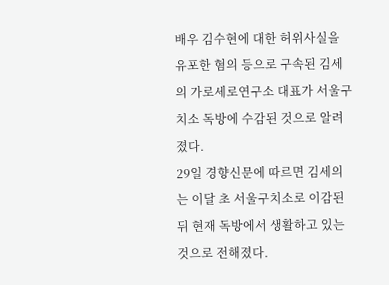배우 김수현에 대한 허위사실을 유포한 혐의 등으로 구속된 김세의 가로세로연구소 대표가 서울구치소 독방에 수감된 것으로 알려졌다.
29일 경향신문에 따르면 김세의는 이달 초 서울구치소로 이감된 뒤 현재 독방에서 생활하고 있는 것으로 전해졌다.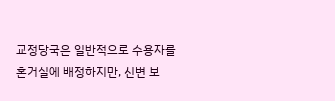교정당국은 일반적으로 수용자를 혼거실에 배정하지만, 신변 보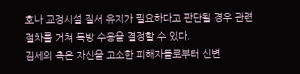호나 교정시설 질서 유지가 필요하다고 판단될 경우 관련 절차를 거쳐 독방 수용을 결정할 수 있다.
김세의 측은 자신을 고소한 피해자들로부터 신변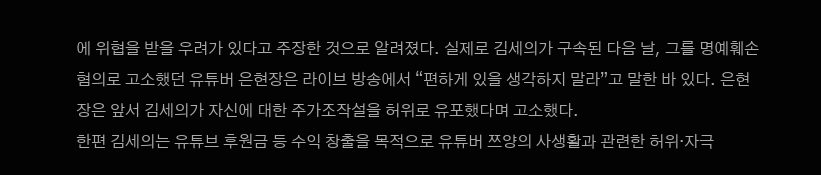에 위협을 받을 우려가 있다고 주장한 것으로 알려졌다. 실제로 김세의가 구속된 다음 날, 그를 명예훼손 혐의로 고소했던 유튜버 은현장은 라이브 방송에서 “편하게 있을 생각하지 말라”고 말한 바 있다. 은현장은 앞서 김세의가 자신에 대한 주가조작설을 허위로 유포했다며 고소했다.
한편 김세의는 유튜브 후원금 등 수익 창출을 목적으로 유튜버 쯔양의 사생활과 관련한 허위·자극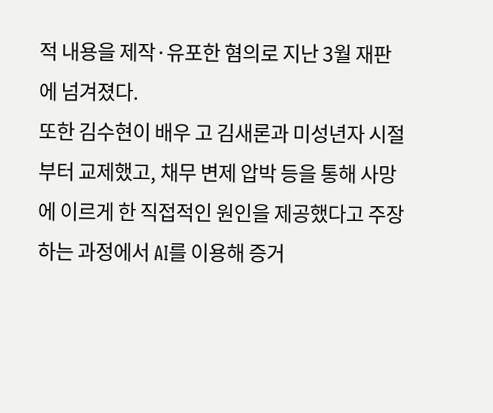적 내용을 제작·유포한 혐의로 지난 3월 재판에 넘겨졌다.
또한 김수현이 배우 고 김새론과 미성년자 시절부터 교제했고, 채무 변제 압박 등을 통해 사망에 이르게 한 직접적인 원인을 제공했다고 주장하는 과정에서 AI를 이용해 증거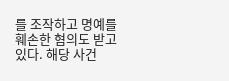를 조작하고 명예를 훼손한 혐의도 받고 있다. 해당 사건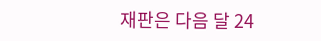재판은 다음 달 24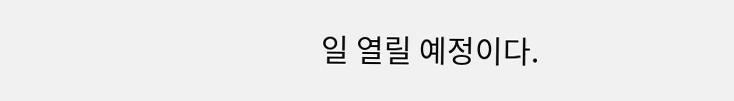일 열릴 예정이다.